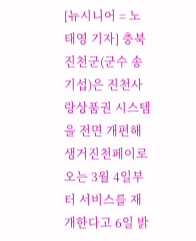[뉴시니어 = 노태영 기자] 충북 진천군(군수 송기섭)은 진천사랑상품권 시스템을 전면 개편해 생거진천페이로 오는 3월 4일부터 서비스를 재개한다고 6일 밝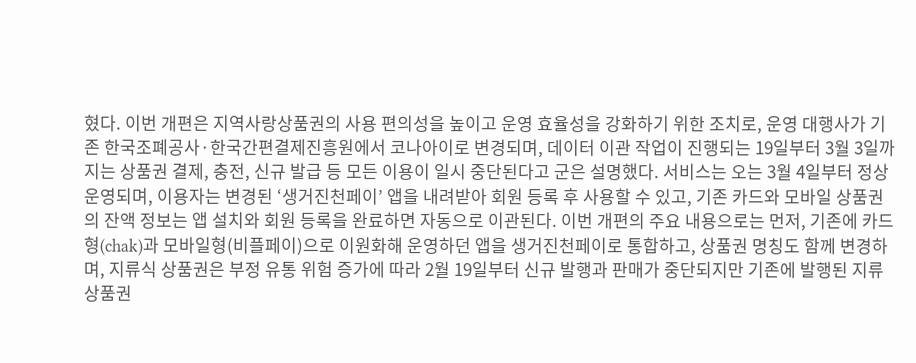혔다. 이번 개편은 지역사랑상품권의 사용 편의성을 높이고 운영 효율성을 강화하기 위한 조치로, 운영 대행사가 기존 한국조폐공사·한국간편결제진흥원에서 코나아이로 변경되며, 데이터 이관 작업이 진행되는 19일부터 3월 3일까지는 상품권 결제, 충전, 신규 발급 등 모든 이용이 일시 중단된다고 군은 설명했다. 서비스는 오는 3월 4일부터 정상 운영되며, 이용자는 변경된 ‘생거진천페이’ 앱을 내려받아 회원 등록 후 사용할 수 있고, 기존 카드와 모바일 상품권의 잔액 정보는 앱 설치와 회원 등록을 완료하면 자동으로 이관된다. 이번 개편의 주요 내용으로는 먼저, 기존에 카드형(chak)과 모바일형(비플페이)으로 이원화해 운영하던 앱을 생거진천페이로 통합하고, 상품권 명칭도 함께 변경하며, 지류식 상품권은 부정 유통 위험 증가에 따라 2월 19일부터 신규 발행과 판매가 중단되지만 기존에 발행된 지류 상품권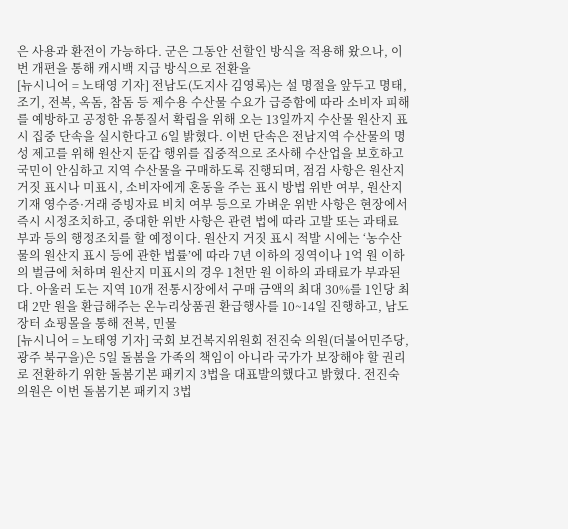은 사용과 환전이 가능하다. 군은 그동안 선할인 방식을 적용해 왔으나, 이번 개편을 통해 캐시백 지급 방식으로 전환을
[뉴시니어 = 노태영 기자] 전남도(도지사 김영록)는 설 명절을 앞두고 명태, 조기, 전복, 옥돔, 참돔 등 제수용 수산물 수요가 급증함에 따라 소비자 피해를 예방하고 공정한 유통질서 확립을 위해 오는 13일까지 수산물 원산지 표시 집중 단속을 실시한다고 6일 밝혔다. 이번 단속은 전남지역 수산물의 명성 제고를 위해 원산지 둔갑 행위를 집중적으로 조사해 수산업을 보호하고 국민이 안심하고 지역 수산물을 구매하도록 진행되며, 점검 사항은 원산지 거짓 표시나 미표시, 소비자에게 혼동을 주는 표시 방법 위반 여부, 원산지 기재 영수증·거래 증빙자료 비치 여부 등으로 가벼운 위반 사항은 현장에서 즉시 시정조치하고, 중대한 위반 사항은 관련 법에 따라 고발 또는 과태료 부과 등의 행정조치를 할 예정이다. 원산지 거짓 표시 적발 시에는 ‘농수산물의 원산지 표시 등에 관한 법률’에 따라 7년 이하의 징역이나 1억 원 이하의 벌금에 처하며 원산지 미표시의 경우 1천만 원 이하의 과태료가 부과된다. 아울러 도는 지역 10개 전통시장에서 구매 금액의 최대 30%를 1인당 최대 2만 원을 환급해주는 온누리상품권 환급행사를 10~14일 진행하고, 남도장터 쇼핑몰을 통해 전복, 민물
[뉴시니어 = 노태영 기자] 국회 보건복지위원회 전진숙 의원(더불어민주당, 광주 북구을)은 5일 돌봄을 가족의 책임이 아니라 국가가 보장해야 할 권리로 전환하기 위한 돌봄기본 패키지 3법을 대표발의했다고 밝혔다. 전진숙 의원은 이번 돌봄기본 패키지 3법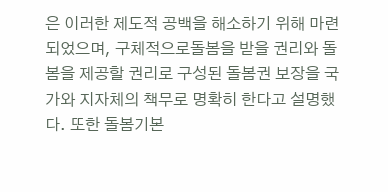은 이러한 제도적 공백을 해소하기 위해 마련되었으며, 구체적으로돌봄을 받을 권리와 돌봄을 제공할 권리로 구성된 돌봄권 보장을 국가와 지자체의 책무로 명확히 한다고 설명했다. 또한 돌봄기본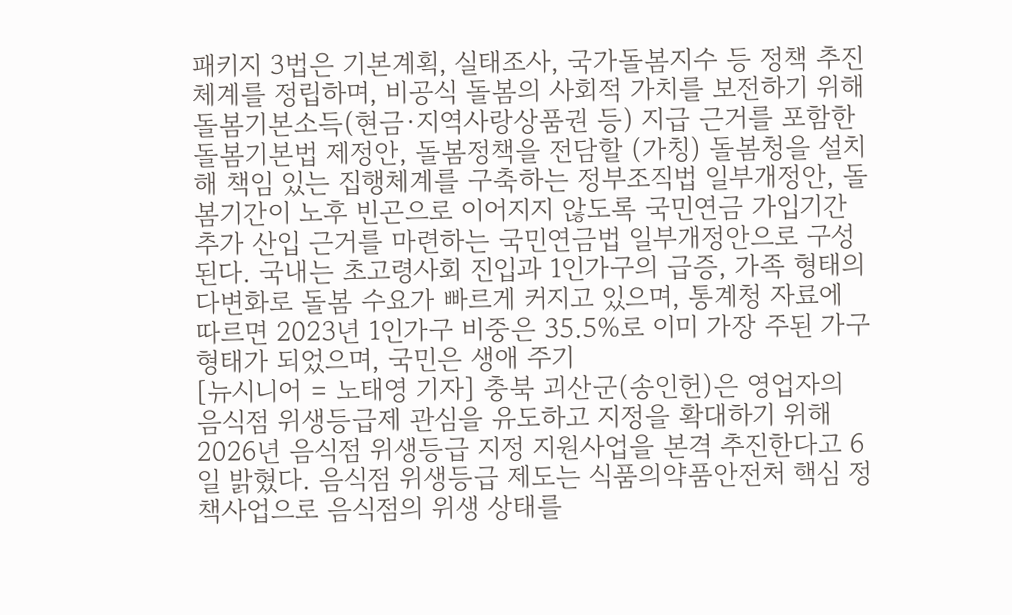패키지 3법은 기본계획, 실태조사, 국가돌봄지수 등 정책 추진체계를 정립하며, 비공식 돌봄의 사회적 가치를 보전하기 위해 돌봄기본소득(현금·지역사랑상품권 등) 지급 근거를 포함한 돌봄기본법 제정안, 돌봄정책을 전담할 (가칭) 돌봄청을 설치해 책임 있는 집행체계를 구축하는 정부조직법 일부개정안, 돌봄기간이 노후 빈곤으로 이어지지 않도록 국민연금 가입기간 추가 산입 근거를 마련하는 국민연금법 일부개정안으로 구성된다. 국내는 초고령사회 진입과 1인가구의 급증, 가족 형태의 다변화로 돌봄 수요가 빠르게 커지고 있으며, 통계청 자료에 따르면 2023년 1인가구 비중은 35.5%로 이미 가장 주된 가구 형태가 되었으며, 국민은 생애 주기
[뉴시니어 = 노태영 기자] 충북 괴산군(송인헌)은 영업자의 음식점 위생등급제 관심을 유도하고 지정을 확대하기 위해 2026년 음식점 위생등급 지정 지원사업을 본격 추진한다고 6일 밝혔다. 음식점 위생등급 제도는 식품의약품안전처 핵심 정책사업으로 음식점의 위생 상태를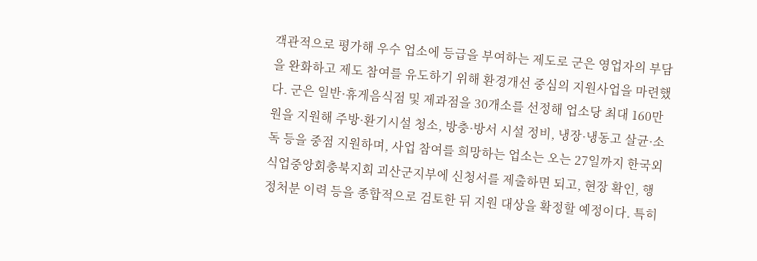객관적으로 평가해 우수 업소에 등급을 부여하는 제도로 군은 영업자의 부담을 완화하고 제도 참여를 유도하기 위해 환경개선 중심의 지원사업을 마련했다. 군은 일반·휴게음식점 및 제과점을 30개소를 선정해 업소당 최대 160만원을 지원해 주방·환기시설 청소, 방충·방서 시설 정비, 냉장·냉동고 살균·소독 등을 중점 지원하며, 사업 참여를 희망하는 업소는 오는 27일까지 한국외식업중앙회충북지회 괴산군지부에 신청서를 제출하면 되고, 현장 확인, 행정처분 이력 등을 종합적으로 검토한 뒤 지원 대상을 확정할 예정이다. 특히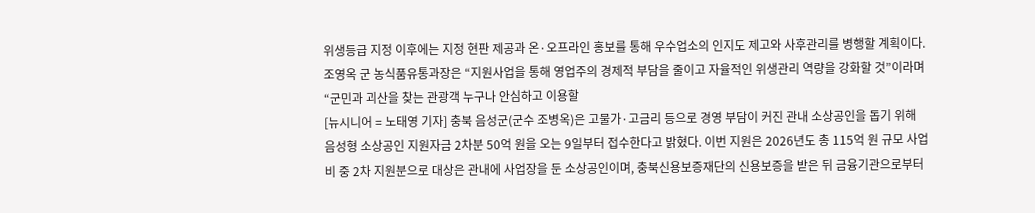위생등급 지정 이후에는 지정 현판 제공과 온·오프라인 홍보를 통해 우수업소의 인지도 제고와 사후관리를 병행할 계획이다. 조영옥 군 농식품유통과장은 “지원사업을 통해 영업주의 경제적 부담을 줄이고 자율적인 위생관리 역량을 강화할 것”이라며 “군민과 괴산을 찾는 관광객 누구나 안심하고 이용할
[뉴시니어 = 노태영 기자] 충북 음성군(군수 조병옥)은 고물가·고금리 등으로 경영 부담이 커진 관내 소상공인을 돕기 위해 음성형 소상공인 지원자금 2차분 50억 원을 오는 9일부터 접수한다고 밝혔다. 이번 지원은 2026년도 총 115억 원 규모 사업비 중 2차 지원분으로 대상은 관내에 사업장을 둔 소상공인이며, 충북신용보증재단의 신용보증을 받은 뒤 금융기관으로부터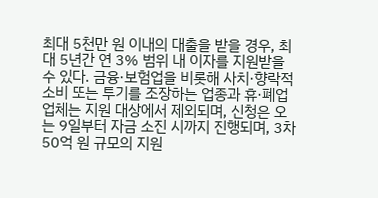최대 5천만 원 이내의 대출을 받을 경우, 최대 5년간 연 3% 범위 내 이자를 지원받을 수 있다. 금융·보험업을 비롯해 사치·향락적 소비 또는 투기를 조장하는 업종과 휴·폐업 업체는 지원 대상에서 제외되며, 신청은 오는 9일부터 자금 소진 시까지 진행되며, 3차 50억 원 규모의 지원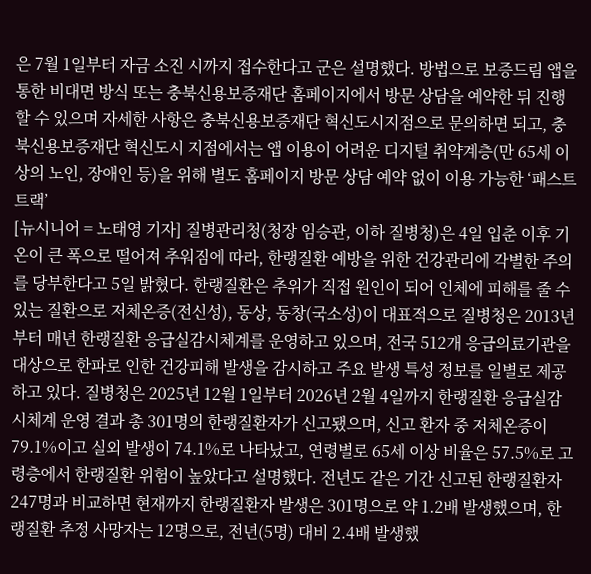은 7월 1일부터 자금 소진 시까지 접수한다고 군은 설명했다. 방법으로 보증드림 앱을 통한 비대면 방식 또는 충북신용보증재단 홈페이지에서 방문 상담을 예약한 뒤 진행할 수 있으며 자세한 사항은 충북신용보증재단 혁신도시지점으로 문의하면 되고, 충북신용보증재단 혁신도시 지점에서는 앱 이용이 어려운 디지털 취약계층(만 65세 이상의 노인, 장애인 등)을 위해 별도 홈페이지 방문 상담 예약 없이 이용 가능한 ‘패스트트랙’
[뉴시니어 = 노태영 기자] 질병관리청(청장 임승관, 이하 질병청)은 4일 입춘 이후 기온이 큰 폭으로 떨어져 추워짐에 따라, 한랭질환 예방을 위한 건강관리에 각별한 주의를 당부한다고 5일 밝혔다. 한랭질환은 추위가 직접 원인이 되어 인체에 피해를 줄 수 있는 질환으로 저체온증(전신성), 동상, 동창(국소성)이 대표적으로 질병청은 2013년부터 매년 한랭질환 응급실감시체계를 운영하고 있으며, 전국 512개 응급의료기관을 대상으로 한파로 인한 건강피해 발생을 감시하고 주요 발생 특성 정보를 일별로 제공하고 있다. 질병청은 2025년 12월 1일부터 2026년 2월 4일까지 한랭질환 응급실감시체계 운영 결과 총 301명의 한랭질환자가 신고됐으며, 신고 환자 중 저체온증이 79.1%이고 실외 발생이 74.1%로 나타났고, 연령별로 65세 이상 비율은 57.5%로 고령층에서 한랭질환 위험이 높았다고 설명했다. 전년도 같은 기간 신고된 한랭질환자 247명과 비교하면 현재까지 한랭질환자 발생은 301명으로 약 1.2배 발생했으며, 한랭질환 추정 사망자는 12명으로, 전년(5명) 대비 2.4배 발생했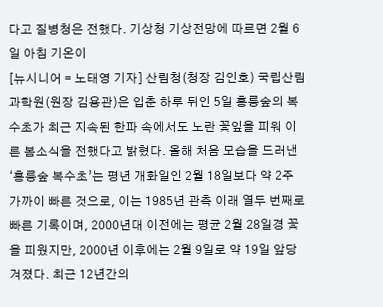다고 질병청은 전했다. 기상청 기상전망에 따르면 2월 6일 아침 기온이
[뉴시니어 = 노태영 기자] 산림청(청장 김인호) 국립산림과학원(원장 김용관)은 입춘 하루 뒤인 5일 홍릉숲의 복수초가 최근 지속된 한파 속에서도 노란 꽃잎을 피워 이른 봄소식을 전했다고 밝혔다. 올해 처음 모습을 드러낸 ‘홍릉숲 복수초’는 평년 개화일인 2월 18일보다 약 2주 가까이 빠른 것으로, 이는 1985년 관측 이래 열두 번째로 빠른 기록이며, 2000년대 이전에는 평균 2월 28일경 꽃을 피웠지만, 2000년 이후에는 2월 9일로 약 19일 앞당겨졌다. 최근 12년간의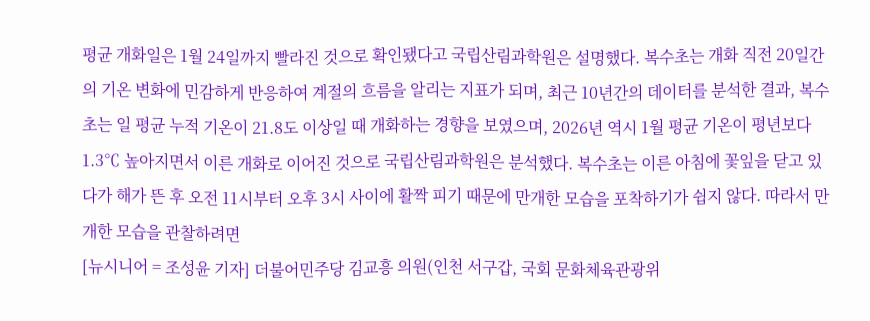평균 개화일은 1월 24일까지 빨라진 것으로 확인됐다고 국립산림과학원은 설명했다. 복수초는 개화 직전 20일간의 기온 변화에 민감하게 반응하여 계절의 흐름을 알리는 지표가 되며, 최근 10년간의 데이터를 분석한 결과, 복수초는 일 평균 누적 기온이 21.8도 이상일 때 개화하는 경향을 보였으며, 2026년 역시 1월 평균 기온이 평년보다 1.3℃ 높아지면서 이른 개화로 이어진 것으로 국립산림과학원은 분석했다. 복수초는 이른 아침에 꽃잎을 닫고 있다가 해가 뜬 후 오전 11시부터 오후 3시 사이에 활짝 피기 때문에 만개한 모습을 포착하기가 쉽지 않다. 따라서 만개한 모습을 관찰하려면
[뉴시니어 = 조성윤 기자] 더불어민주당 김교흥 의원(인천 서구갑, 국회 문화체육관광위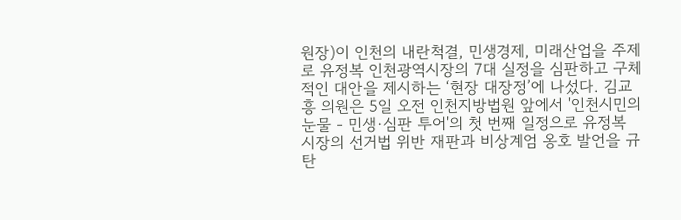원장)이 인천의 내란척결, 민생경제, 미래산업을 주제로 유정복 인천광역시장의 7대 실정을 심판하고 구체적인 대안을 제시하는 ‘현장 대장정’에 나섰다. 김교흥 의원은 5일 오전 인천지방법원 앞에서 '인천시민의 눈물 - 민생·심판 투어'의 첫 번째 일정으로 유정복 시장의 선거법 위반 재판과 비상계엄 옹호 발언을 규탄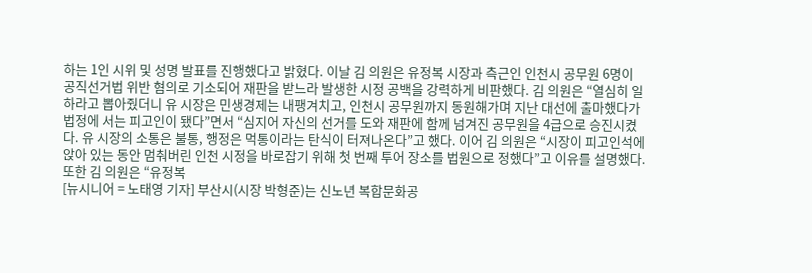하는 1인 시위 및 성명 발표를 진행했다고 밝혔다. 이날 김 의원은 유정복 시장과 측근인 인천시 공무원 6명이 공직선거법 위반 혐의로 기소되어 재판을 받느라 발생한 시정 공백을 강력하게 비판했다. 김 의원은 “열심히 일하라고 뽑아줬더니 유 시장은 민생경제는 내팽겨치고, 인천시 공무원까지 동원해가며 지난 대선에 출마했다가 법정에 서는 피고인이 됐다”면서 “심지어 자신의 선거를 도와 재판에 함께 넘겨진 공무원을 4급으로 승진시켰다. 유 시장의 소통은 불통, 행정은 먹통이라는 탄식이 터져나온다”고 했다. 이어 김 의원은 “시장이 피고인석에 앉아 있는 동안 멈춰버린 인천 시정을 바로잡기 위해 첫 번째 투어 장소를 법원으로 정했다”고 이유를 설명했다. 또한 김 의원은 “유정복
[뉴시니어 = 노태영 기자] 부산시(시장 박형준)는 신노년 복합문화공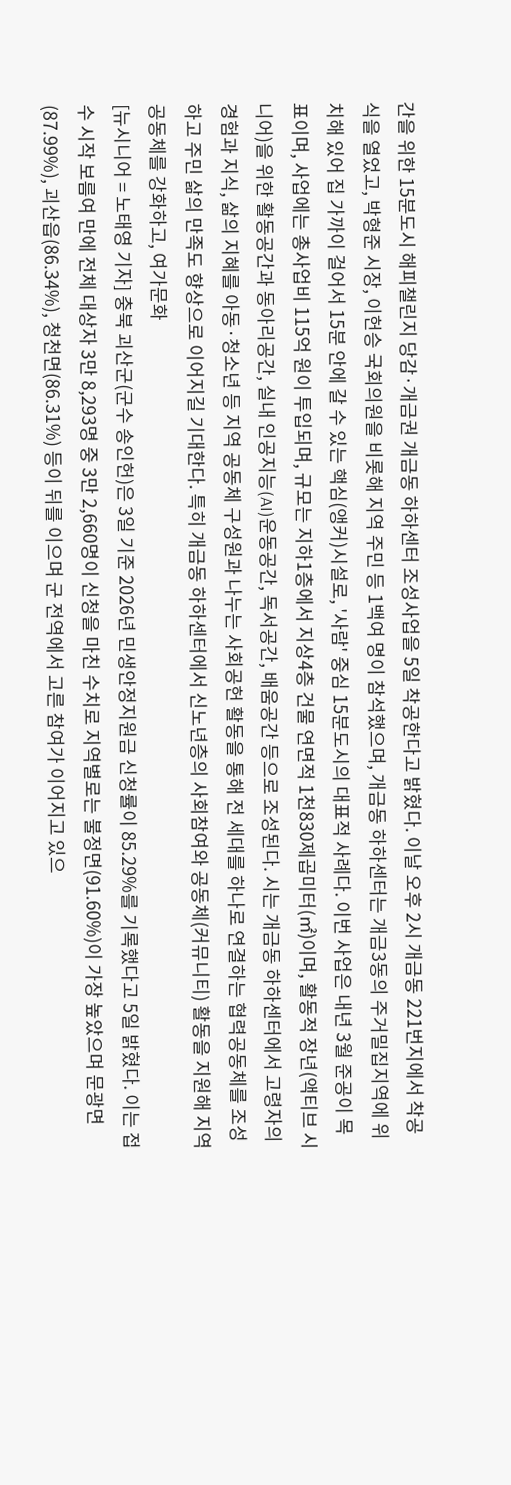간을 위한 15분도시 해피챌린지 당감·개금권 개금동 하하센터 조성사업을 5일 착공한다고 밝혔다. 이날 오후 2시 개금동 221번지에서 착공식을 열었고, 박형준 시장, 이헌승 국회의원을 비롯해 지역 주민 등 1백여 명이 참석했으며, 개금동 하하센터는 개금3동의 주거밀집지역에 위치해 있어 집 가까이 걸어서 15분 안에 갈 수 있는 핵심(앵커)시설로, '사람' 중심 15분도시의 대표적 사례다. 이번 사업은 내년 3월 준공이 목표이며, 사업에는 총사업비 115억 원이 투입되며, 규모는 지하1층에서 지상4층 건물 연면적 1천830제곱미터(㎡)이며, 활동적 장년(액티브 시니어)을 위한 활동공간과 동아리공간, 실내 인공지능(AI)운동공간, 독서공간, 배움공간 등으로 조성된다. 시는 개금동 하하센터에서 고령자의 경험과 지식, 삶의 지혜를 아동·청소년 등 지역 공동체 구성원과 나누는 사회공헌 활동을 통해 전 세대를 하나로 연결하는 협력공동체를 조성하고 주민 삶의 만족도 향상으로 이어지길 기대한다. 특히 개금동 하하센터에서 신노년층의 사회참여와 공동체(커뮤니티) 활동을 지원해 지역 공동체를 강화하고, 여가문화
[뉴시니어 = 노태영 기자] 충북 괴산군(군수 송인헌)은 3일 기준 2026년 민생안정지원금 신청률이 85.29%를 기록했다고 5일 밝혔다. 이는 접수 시작 보름여 만에 전체 대상자 3만 8,293명 중 3만 2,660명이 신청을 마친 수치로 지역별로는 불정면(91.60%)이 가장 높았으며 문광면(87.99%), 괴산읍(86.34%), 청천면(86.31%) 등이 뒤를 이으며 군 전역에서 고른 참여가 이어지고 있으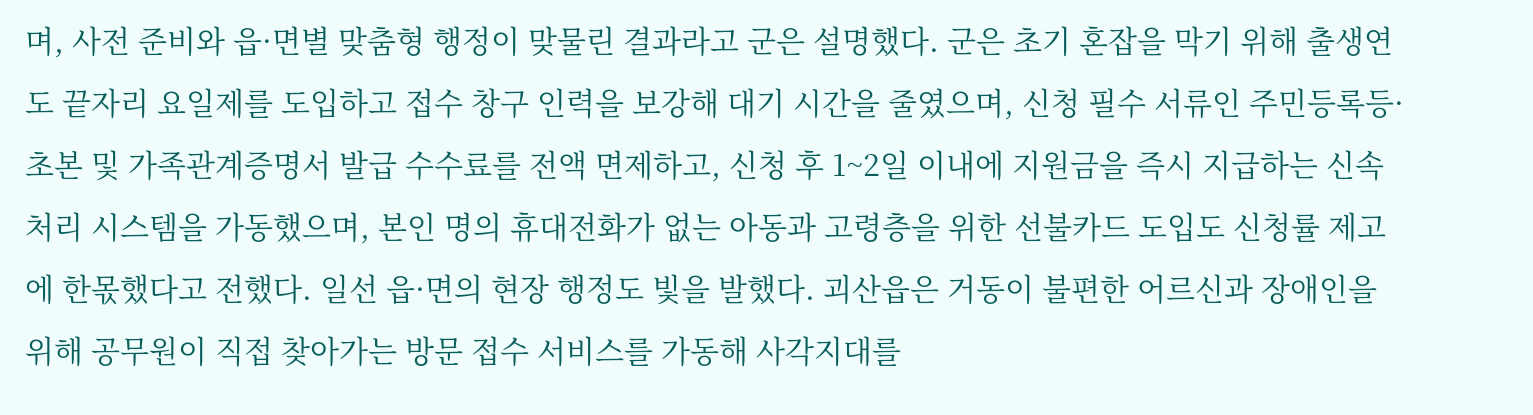며, 사전 준비와 읍·면별 맞춤형 행정이 맞물린 결과라고 군은 설명했다. 군은 초기 혼잡을 막기 위해 출생연도 끝자리 요일제를 도입하고 접수 창구 인력을 보강해 대기 시간을 줄였으며, 신청 필수 서류인 주민등록등·초본 및 가족관계증명서 발급 수수료를 전액 면제하고, 신청 후 1~2일 이내에 지원금을 즉시 지급하는 신속 처리 시스템을 가동했으며, 본인 명의 휴대전화가 없는 아동과 고령층을 위한 선불카드 도입도 신청률 제고에 한몫했다고 전했다. 일선 읍·면의 현장 행정도 빛을 발했다. 괴산읍은 거동이 불편한 어르신과 장애인을 위해 공무원이 직접 찾아가는 방문 접수 서비스를 가동해 사각지대를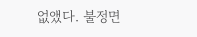없앴다. 불정면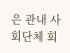은 관내 사회단체 회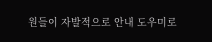원들이 자발적으로 안내 도우미로